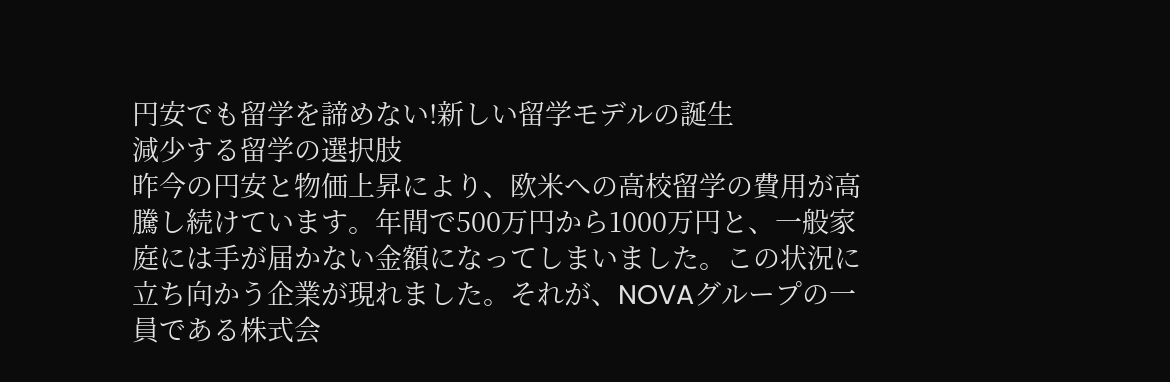円安でも留学を諦めない!新しい留学モデルの誕生
減少する留学の選択肢
昨今の円安と物価上昇により、欧米への高校留学の費用が高騰し続けています。年間で500万円から1000万円と、一般家庭には手が届かない金額になってしまいました。この状況に立ち向かう企業が現れました。それが、NOVAグループの一員である株式会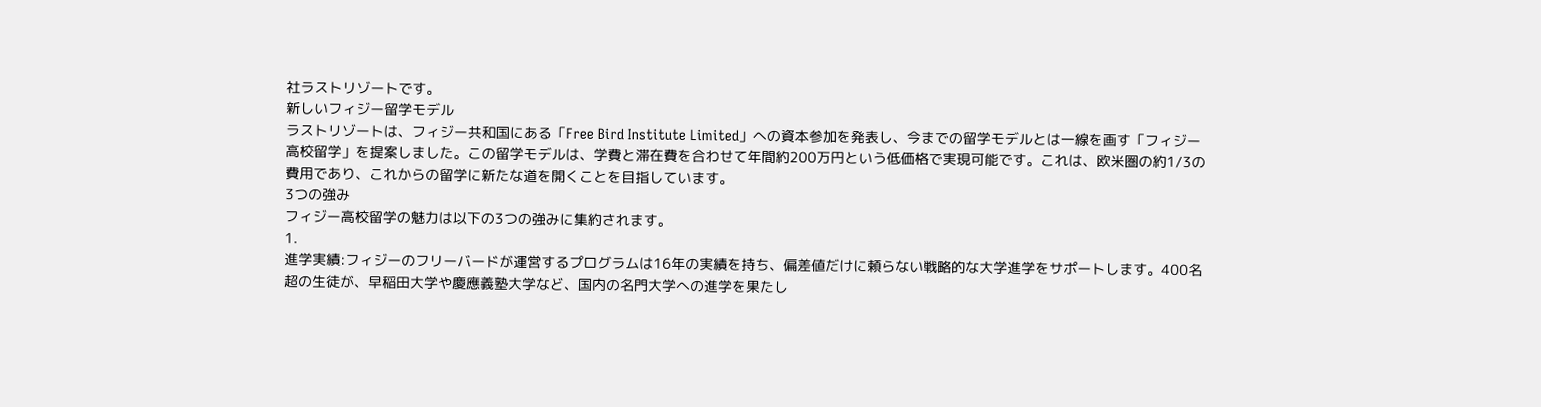社ラストリゾートです。
新しいフィジー留学モデル
ラストリゾートは、フィジー共和国にある「Free Bird Institute Limited」への資本参加を発表し、今までの留学モデルとは一線を画す「フィジー高校留学」を提案しました。この留学モデルは、学費と滞在費を合わせて年間約200万円という低価格で実現可能です。これは、欧米圏の約1/3の費用であり、これからの留学に新たな道を開くことを目指しています。
3つの強み
フィジー高校留学の魅力は以下の3つの強みに集約されます。
1.
進学実績:フィジーのフリーバードが運営するプログラムは16年の実績を持ち、偏差値だけに頼らない戦略的な大学進学をサポートします。400名超の生徒が、早稲田大学や慶應義塾大学など、国内の名門大学への進学を果たし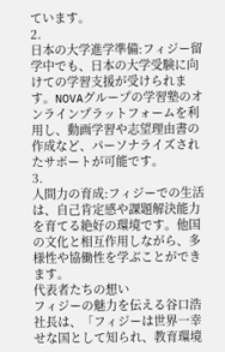ています。
2.
日本の大学進学準備:フィジー留学中でも、日本の大学受験に向けての学習支援が受けられます。NOVAグループの学習塾のオンラインプラットフォームを利用し、動画学習や志望理由書の作成など、パーソナライズされたサポートが可能です。
3.
人間力の育成:フィジーでの生活は、自己肯定感や課題解決能力を育てる絶好の環境です。他国の文化と相互作用しながら、多様性や協働性を学ぶことができます。
代表者たちの想い
フィジーの魅力を伝える谷口浩社長は、「フィジーは世界一幸せな国として知られ、教育環境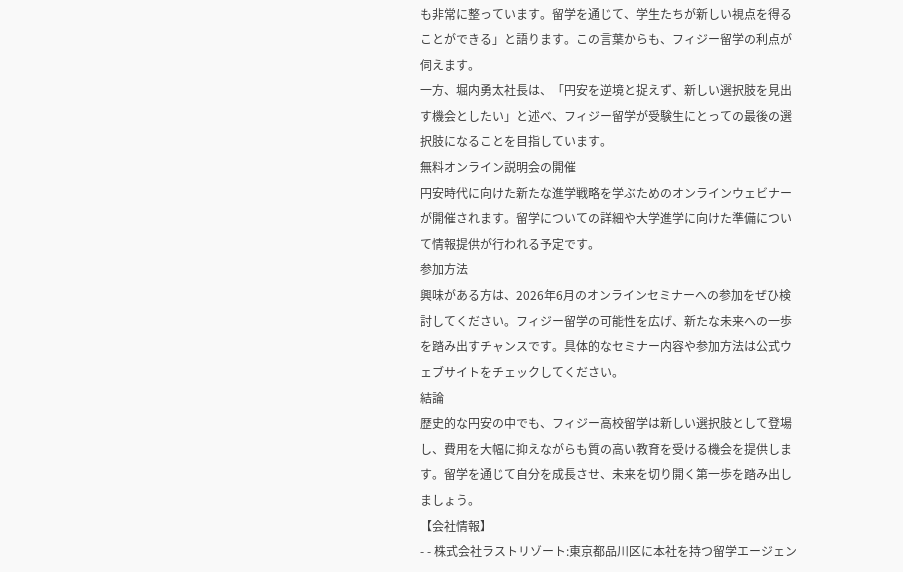も非常に整っています。留学を通じて、学生たちが新しい視点を得ることができる」と語ります。この言葉からも、フィジー留学の利点が伺えます。
一方、堀内勇太社長は、「円安を逆境と捉えず、新しい選択肢を見出す機会としたい」と述べ、フィジー留学が受験生にとっての最後の選択肢になることを目指しています。
無料オンライン説明会の開催
円安時代に向けた新たな進学戦略を学ぶためのオンラインウェビナーが開催されます。留学についての詳細や大学進学に向けた準備について情報提供が行われる予定です。
参加方法
興味がある方は、2026年6月のオンラインセミナーへの参加をぜひ検討してください。フィジー留学の可能性を広げ、新たな未来への一歩を踏み出すチャンスです。具体的なセミナー内容や参加方法は公式ウェブサイトをチェックしてください。
結論
歴史的な円安の中でも、フィジー高校留学は新しい選択肢として登場し、費用を大幅に抑えながらも質の高い教育を受ける機会を提供します。留学を通じて自分を成長させ、未来を切り開く第一歩を踏み出しましょう。
【会社情報】
- - 株式会社ラストリゾート:東京都品川区に本社を持つ留学エージェン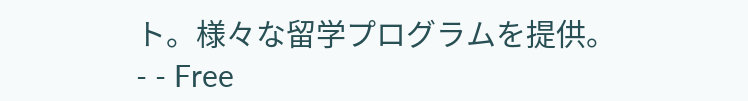ト。様々な留学プログラムを提供。
- - Free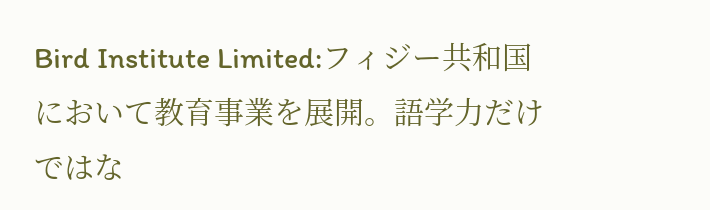Bird Institute Limited:フィジー共和国において教育事業を展開。語学力だけではな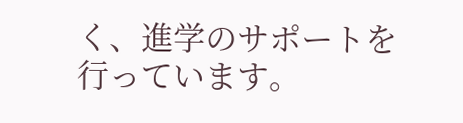く、進学のサポートを行っています。